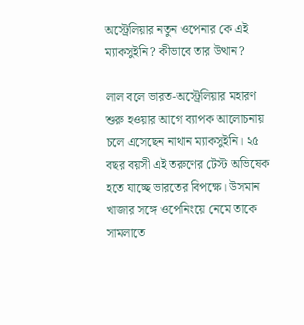অস্ট্রেলিয়ার নতুন ওপেনার কে এই ম্যাকসুইনি? কীভাবে তার উত্থান?

লাল বলে ভারত-অস্ট্রেলিয়ার মহারণ শুরু হওয়ার আগে ব্যাপক আলোচনায় চলে এসেছেন নাথান ম্যাকসুইনি। ২৫ বছর বয়সী এই তরুণের টেস্ট অভিষেক হতে যাচ্ছে ভারতের বিপক্ষে। উসমান খাজার সঙ্গে ওপেনিংয়ে নেমে তাকে সামলাতে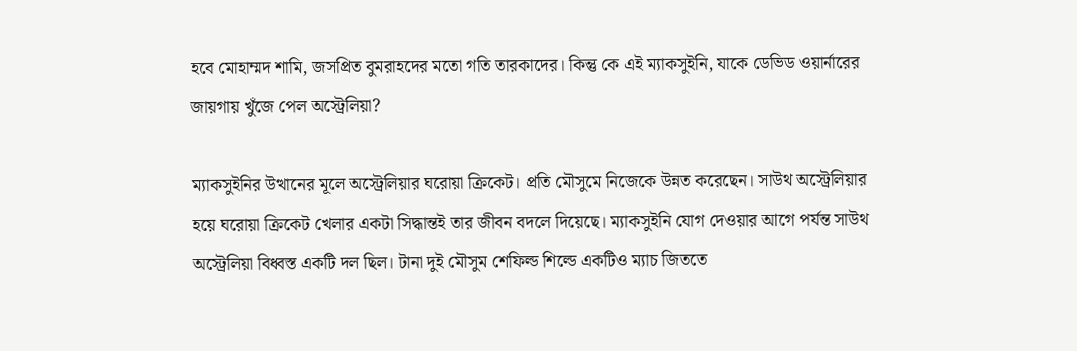হবে মোহাম্মদ শামি, জসপ্রিত বুমরাহদের মতো গতি তারকাদের। কিন্তু কে এই ম্যাকসুইনি, যাকে ডেভিড ওয়ার্নারের জায়গায় খুঁজে পেল অস্ট্রেলিয়া?

ম্যাকসুইনির উত্থানের মূলে অস্ট্রেলিয়ার ঘরোয়া ক্রিকেট। প্রতি মৌসুমে নিজেকে উন্নত করেছেন। সাউথ অস্ট্রেলিয়ার হয়ে ঘরোয়া ক্রিকেট খেলার একটা সিদ্ধান্তই তার জীবন বদলে দিয়েছে। ম্যাকসুইনি যোগ দেওয়ার আগে পর্যন্ত সাউথ অস্ট্রেলিয়া বিধ্বস্ত একটি দল ছিল। টানা দুই মৌসুম শেফিল্ড শিল্ডে একটিও ম্যাচ জিততে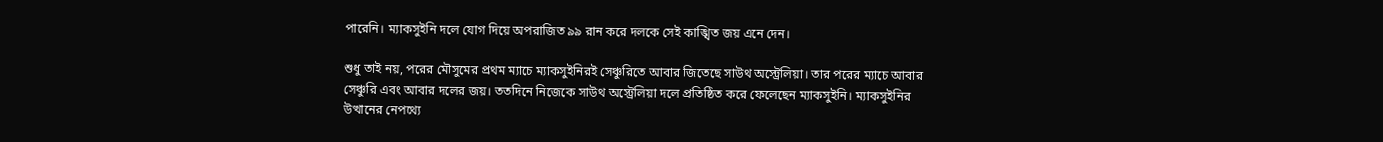পারেনি। ম্যাকসুইনি দলে যোগ দিয়ে অপরাজিত ৯৯ রান করে দলকে সেই কাঙ্খিত জয় এনে দেন।

শুধু তাই নয়, পরের মৌসুমের প্রথম ম্যাচে ম্যাকসুইনিরই সেঞ্চুরিতে আবার জিতেছে সাউথ অস্ট্রেলিয়া। তার পরের ম্যাচে আবার সেঞ্চুরি এবং আবার দলের জয়। ততদিনে নিজেকে সাউথ অস্ট্রেলিয়া দলে প্রতিষ্ঠিত করে ফেলেছেন ম্যাকসুইনি। ম্যাকসুইনির উত্থানের নেপথ্যে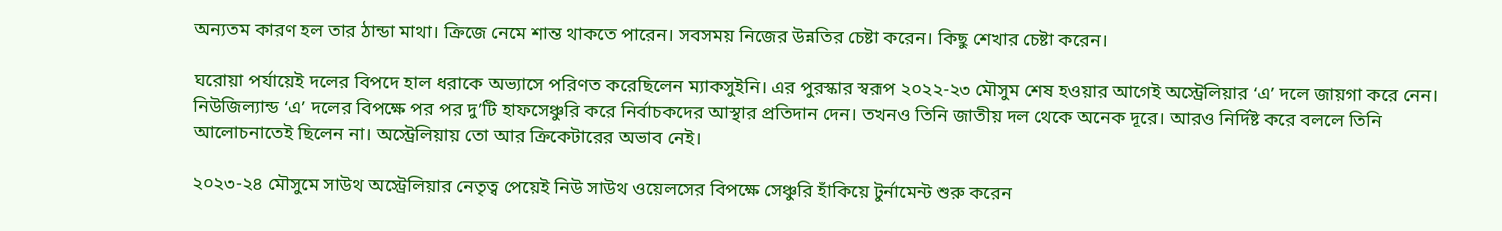অন্যতম কারণ হল তার ঠান্ডা মাথা। ক্রিজে নেমে শান্ত থাকতে পারেন। সবসময় নিজের উন্নতির চেষ্টা করেন। কিছু শেখার চেষ্টা করেন।

ঘরোয়া পর্যায়েই দলের বিপদে হাল ধরাকে অভ্যাসে পরিণত করেছিলেন ম্যাকসুইনি। এর পুরস্কার স্বরূপ ২০২২-২৩ মৌসুম শেষ হওয়ার আগেই অস্ট্রেলিয়ার ‘এ’ দলে জায়গা করে নেন। নিউজিল্যান্ড ‘এ’ দলের বিপক্ষে পর পর দু’টি হাফসেঞ্চুরি করে নির্বাচকদের আস্থার প্রতিদান দেন। তখনও তিনি জাতীয় দল থেকে অনেক দূরে। আরও নির্দিষ্ট করে বললে তিনি আলোচনাতেই ছিলেন না। অস্ট্রেলিয়ায় তো আর ক্রিকেটারের অভাব নেই।

২০২৩-২৪ মৌসুমে সাউথ অস্ট্রেলিয়ার নেতৃত্ব পেয়েই নিউ সাউথ ওয়েলসের বিপক্ষে সেঞ্চুরি হাঁকিয়ে টুর্নামেন্ট শুরু করেন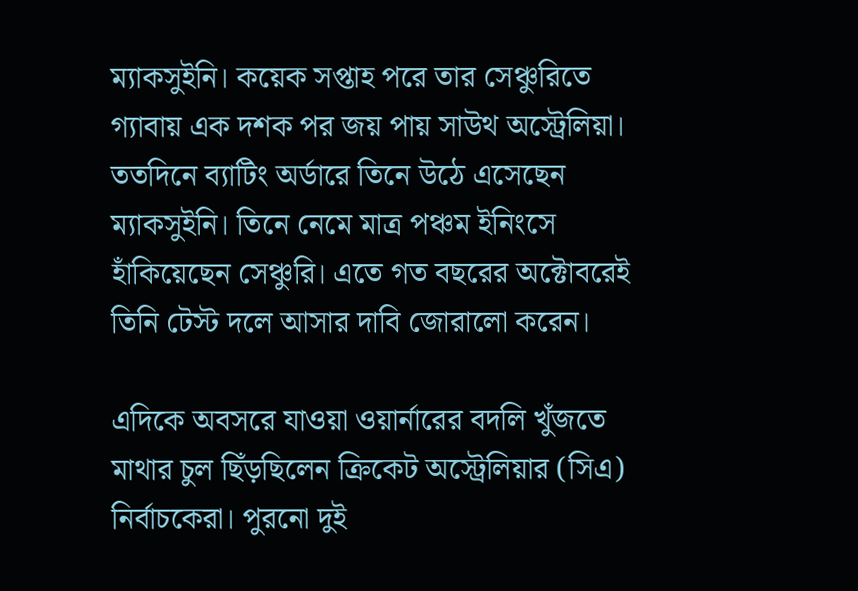ম্যাকসুইনি। কয়েক সপ্তাহ পরে তার সেঞ্চুরিতে গ্যাবায় এক দশক পর জয় পায় সাউথ অস্ট্রেলিয়া। ততদিনে ব্যাটিং অর্ডারে তিনে উঠে এসেছেন ম্যাকসুইনি। তিনে নেমে মাত্র পঞ্চম ইনিংসে হাঁকিয়েছেন সেঞ্চুরি। এতে গত বছরের অক্টোবরেই তিনি টেস্ট দলে আসার দাবি জোরালো করেন।

এদিকে অবসরে যাওয়া ওয়ার্নারের বদলি খুঁজতে মাথার চুল ছিঁড়ছিলেন ক্রিকেট অস্ট্রেলিয়ার (সিএ) নির্বাচকেরা। পুরনো দুই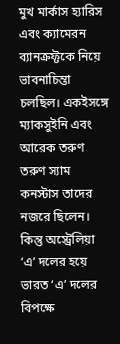মুখ মার্কাস হ্যারিস এবং ক্যামেরন ব্যানক্রফ্টকে নিয়ে ভাবনাচিন্তা চলছিল। একইসঙ্গে ম্যাকসুইনি এবং আরেক তরুণ তরুণ স্যাম কনস্টাস তাদের নজরে ছিলেন। কিন্তু অস্ট্রেলিয়া ‘এ’ দলের হয়ে ভারত ‘এ’ দলের বিপক্ষে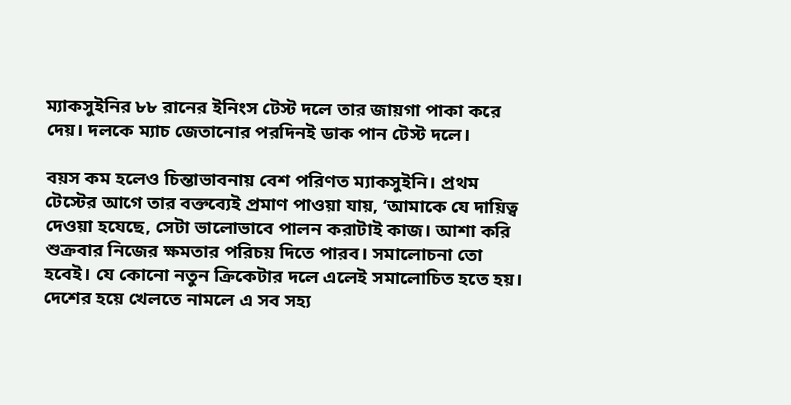ম্যাকসুইনির ৮৮ রানের ইনিংস টেস্ট দলে তার জায়গা পাকা করে দেয়। দলকে ম্যাচ জেতানোর পরদিনই ডাক পান টেস্ট দলে।

বয়স কম হলেও চিন্তাভাবনায় বেশ পরিণত ম্যাকসুইনি। প্রথম টেস্টের আগে তার বক্তব্যেই প্রমাণ পাওয়া যায়, ‘আমাকে যে দায়িত্ব দেওয়া হযেছে, সেটা ভালোভাবে পালন করাটাই কাজ। আশা করি শুক্রবার নিজের ক্ষমতার পরিচয় দিতে পারব। সমালোচনা তো হবেই। যে কোনো নতুন ক্রিকেটার দলে এলেই সমালোচিত হতে হয়। দেশের হয়ে খেলতে নামলে এ সব সহ্য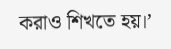করাও শিখতে হয়।’